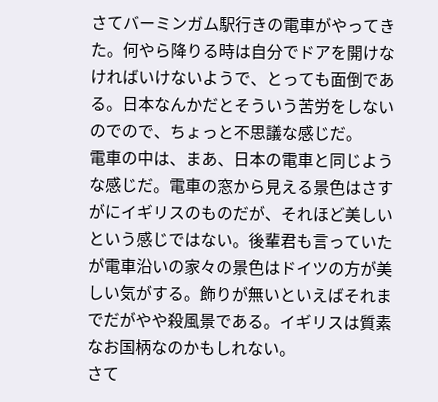さてバーミンガム駅行きの電車がやってきた。何やら降りる時は自分でドアを開けなければいけないようで、とっても面倒である。日本なんかだとそういう苦労をしないのでので、ちょっと不思議な感じだ。
電車の中は、まあ、日本の電車と同じような感じだ。電車の窓から見える景色はさすがにイギリスのものだが、それほど美しいという感じではない。後輩君も言っていたが電車沿いの家々の景色はドイツの方が美しい気がする。飾りが無いといえばそれまでだがやや殺風景である。イギリスは質素なお国柄なのかもしれない。
さて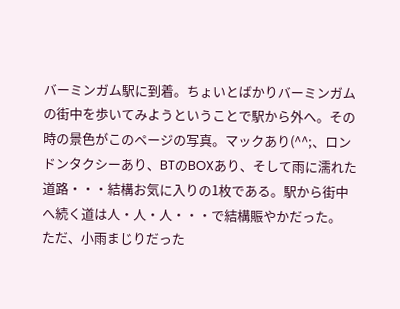バーミンガム駅に到着。ちょいとばかりバーミンガムの街中を歩いてみようということで駅から外へ。その時の景色がこのページの写真。マックあり(^^;、ロンドンタクシーあり、BTのBOXあり、そして雨に濡れた道路・・・結構お気に入りの1枚である。駅から街中へ続く道は人・人・人・・・で結構賑やかだった。
ただ、小雨まじりだった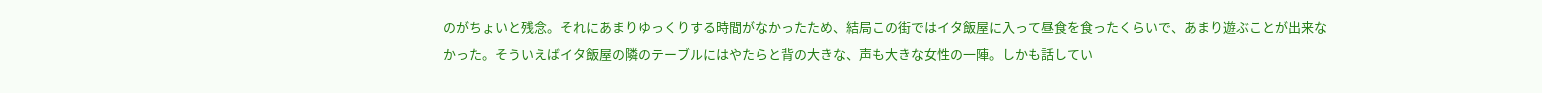のがちょいと残念。それにあまりゆっくりする時間がなかったため、結局この街ではイタ飯屋に入って昼食を食ったくらいで、あまり遊ぶことが出来なかった。そういえばイタ飯屋の隣のテーブルにはやたらと背の大きな、声も大きな女性の一陣。しかも話してい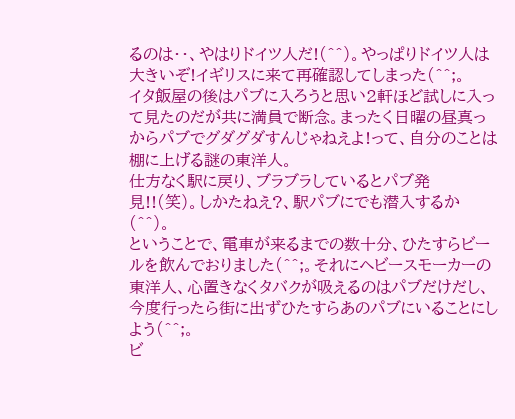るのは・・、やはりドイツ人だ!(^^)。やっぱりドイツ人は大きいぞ!イギリスに来て再確認してしまった(^^;。
イタ飯屋の後はパブに入ろうと思い2軒ほど試しに入って見たのだが共に満員で断念。まったく日曜の昼真っからパブでグダグダすんじゃねえよ!って、自分のことは棚に上げる謎の東洋人。
仕方なく駅に戻り、ブラブラしているとパブ発見!!(笑)。しかたねえ?、駅パブにでも潜入するか(^^)。
ということで、電車が来るまでの数十分、ひたすらビールを飲んでおりました(^^;。それにヘビースモーカーの東洋人、心置きなくタバクが吸えるのはパブだけだし、今度行ったら街に出ずひたすらあのパブにいることにしよう(^^;。
ビ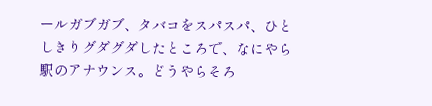ールガブガブ、タバコをスパスパ、ひとしきりグダグダしたところで、なにやら駅のアナウンス。どうやらそろ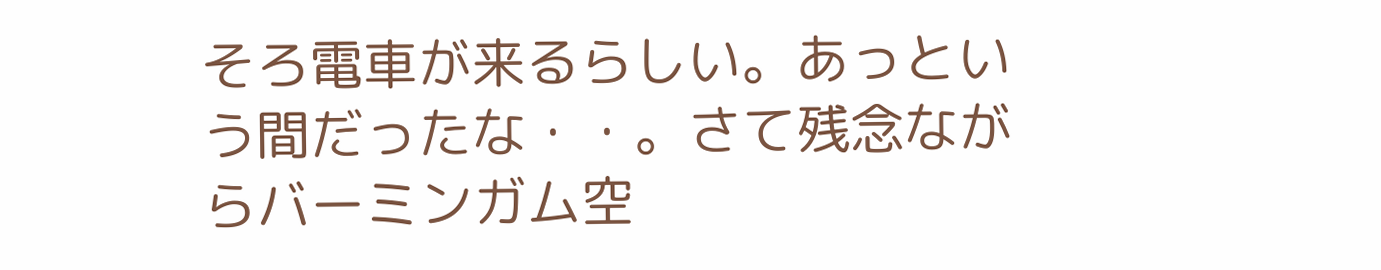そろ電車が来るらしい。あっという間だったな・・。さて残念ながらバーミンガム空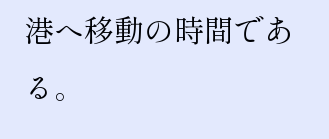港へ移動の時間である。